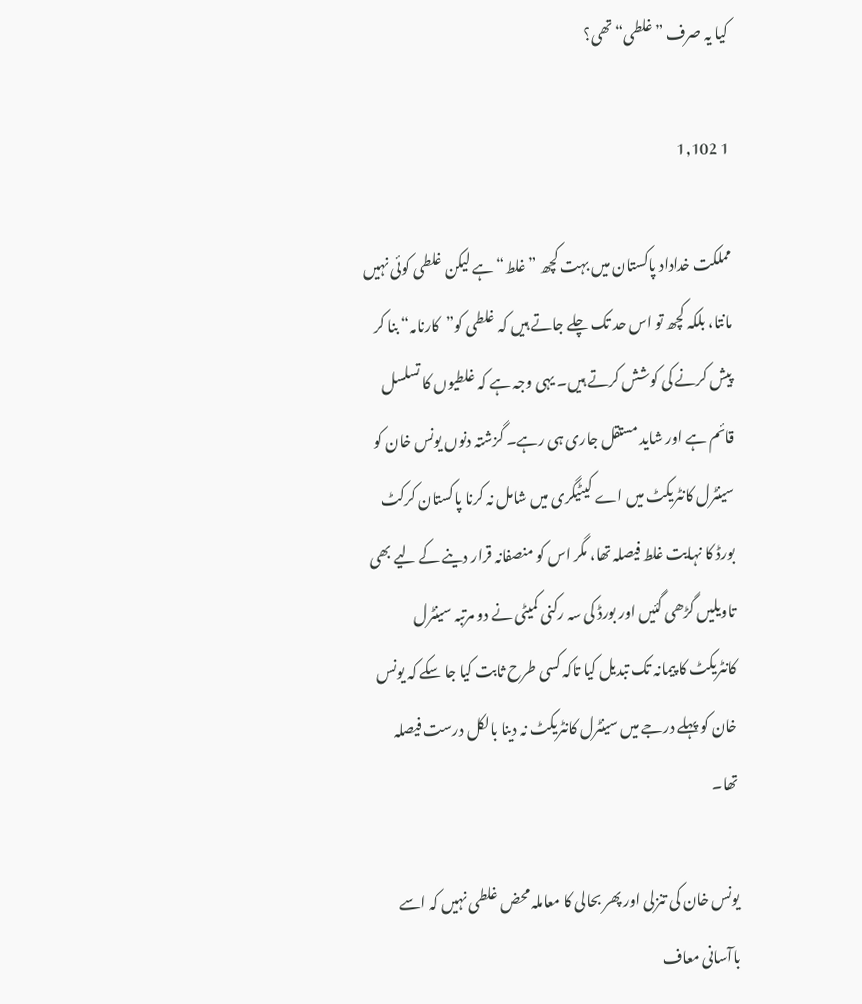کیا یہ صرف ”غلطی“ تھی؟

1 1,102

مملکت خداداد پاکستان میں بہت کچھ ”غلط“ ہے لیکن غلطی کوئی نہیں مانتا، بلکہ کچھ تو اس حد تک چلے جاتے ہیں کہ غلطی کو”کارنامہ“ بنا کر پیش کرنے کی کوشش کرتے ہیں۔ یہی وجہ ہے کہ غلطیوں کا تسلسل قائم ہے اور شاید مستقل جاری ہی رہے۔ گزشتہ دنوں یونس خان کو سینٹرل کانٹریکٹ میں اے کیٹیگری میں شامل نہ کرنا پاکستان کرکٹ بورڈ کا نہایت غلط فیصلہ تھا، مگر اس کو منصفانہ قرار دینے کے لیے بھی تاویلیں گڑھی گئیں اور بورڈ کی سہ رکنی کمیٹی نے دو مرتبہ سینٹرل کانٹریکٹ کا پیمانہ تک تبدیل کیا تاکہ کسی طرح ثابت کیا جا سکے کہ یونس خان کو پہلے درجے میں سینٹرل کانٹریکٹ نہ دینا بالکل درست فیصلہ تھا۔

یونس خان کی تنزلی اور پھر بحالی کا معاملہ محض غلطی نہیں کہ اسے باآسانی معاف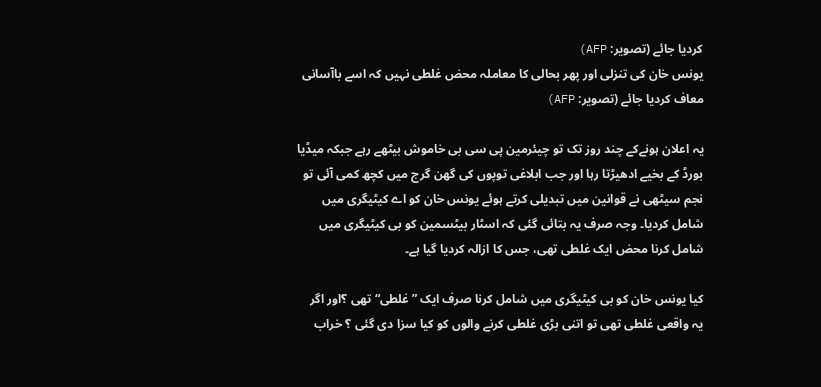کردیا جائے (تصویر: AFP)
یونس خان کی تنزلی اور پھر بحالی کا معاملہ محض غلطی نہیں کہ اسے باآسانی معاف کردیا جائے (تصویر: AFP)

یہ اعلان ہونےکے چند روز تک تو چیئرمین پی سی بی خاموش بیٹھے رہے جبکہ میڈیا بورڈ کے بخیے ادھیڑتا رہا اور جب ابلاغی توپوں کی گھن گرج میں کچھ کمی آئی تو نجم سیٹھی نے قوانین میں تبدیلی کرتے ہوئے یونس خان کو اے کیٹیگری میں شامل کردیا۔ وجہ صرف یہ بتائی گئی کہ اسٹار بیٹسمین کو بی کیٹیگری میں شامل کرنا محض ایک غلطی تھی، جس کا ازالہ کردیا گیا ہے۔

کیا یونس خان کو بی کیٹیگری میں شامل کرنا صرف ایک ”غلطی“ تھی ؟اور اگر یہ واقعی غلطی تھی تو اتنی بڑی غلطی کرنے والوں کو کیا سزا دی گئی ؟ خراب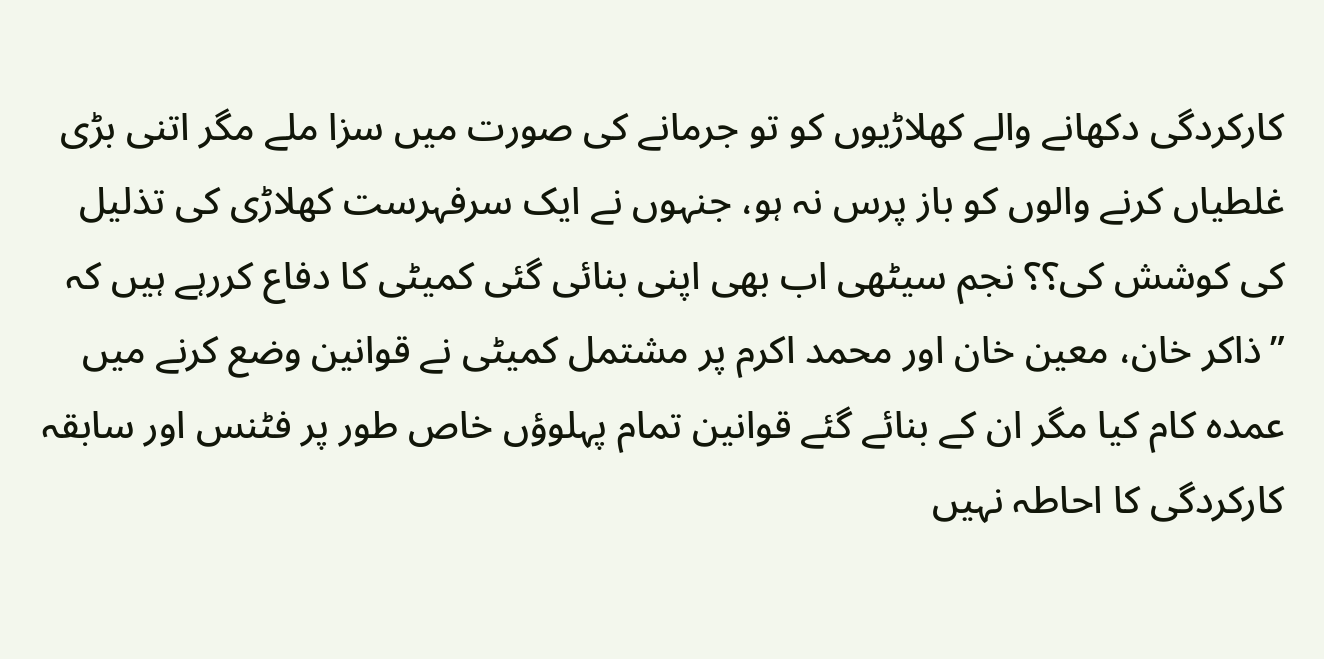کارکردگی دکھانے والے کھلاڑیوں کو تو جرمانے کی صورت میں سزا ملے مگر اتنی بڑی غلطیاں کرنے والوں کو باز پرس نہ ہو، جنہوں نے ایک سرفہرست کھلاڑی کی تذلیل کی کوشش کی؟؟ نجم سیٹھی اب بھی اپنی بنائی گئی کمیٹی کا دفاع کررہے ہیں کہ ”ذاکر خان، معین خان اور محمد اکرم پر مشتمل کمیٹی نے قوانین وضع کرنے میں عمدہ کام کیا مگر ان کے بنائے گئے قوانین تمام پہلوؤں خاص طور پر فٹنس اور سابقہ کارکردگی کا احاطہ نہیں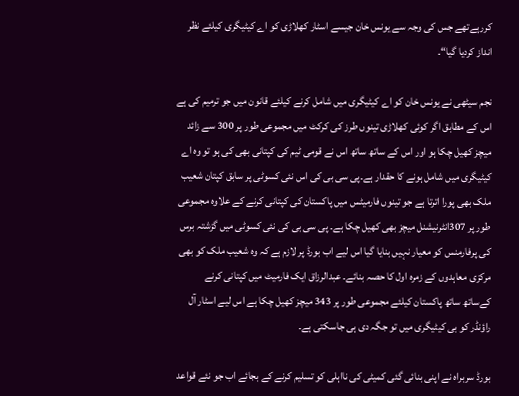کررہےتھے جس کی وجہ سے یونس خان جیسے اسٹار کھلاڑی کو اے کیٹیگری کیلئے نظر انداز کردیا گیا“۔

نجم سیٹھی نے یونس خان کو اے کیٹیگری میں شامل کرنے کیلئے قانون میں جو ترمیم کی ہے اس کے مطابق اگر کوئی کھلاڑی تینوں طرز کی کرکٹ میں مجموعی طور پر 300 سے زائد میچز کھیل چکا ہو اور اس کے ساتھ ساتھ اس نے قومی ٹیم کی کپتانی بھی کی ہو تو وہ اے کیٹیگری میں شامل ہونے کا حقدار ہے۔پی سی بی کی اس نئی کسوٹی پر سابق کپتان شعیب ملک بھی پورا اترتا ہے جو تینوں فارمیٹس میں پاکستان کی کپتانی کرنے کے علاوہ مجموعی طور پر 307انٹرنیشنل میچز بھی کھیل چکا ہے۔ پی سی بی کی نئی کسوٹی میں گزشتہ برس کی پرفارمنس کو معیار نہیں بنایا گیا اس لیے اب بورڈ پر لازم ہے کہ وہ شعیب ملک کو بھی مرکزی معاہدوں کے زمرہ اول کا حصہ بنائے۔ عبدالرزاق ایک فارمیٹ میں کپتانی کرنے کےساتھ ساتھ پاکستان کیلئے مجموعی طور پر 343 میچز کھیل چکا ہے اس لیے اسٹار آل راؤنڈر کو بی کیٹیگری میں تو جگہ دی ہی جاسکتی ہے۔

بورڈ سربراہ نے اپنی بنائی گئی کمیٹی کی نااہلی کو تسلیم کرنے کے بجائے اب جو نئے قواعد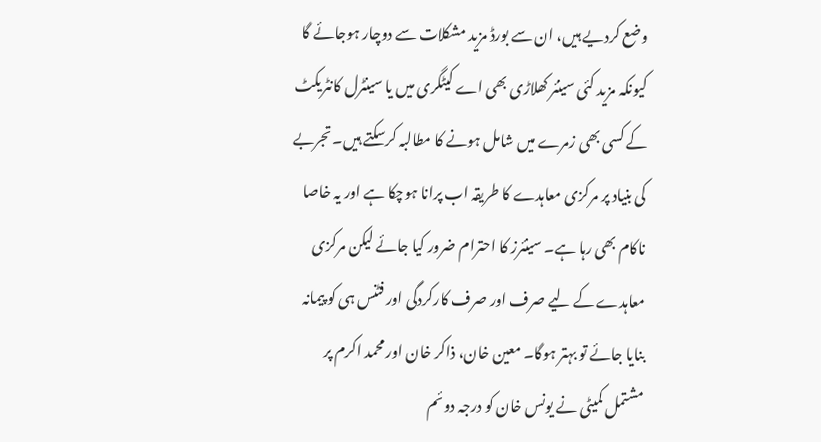وضع کردیے ہیں، ان سے بورڈ مزید مشکلات سے دوچار ہوجائے گا کیونکہ مزید کئی سینئر کھلاڑی بھی اے کیٹگری میں یا سینٹرل کانٹریکٹ کے کسی بھی زمرے میں شامل ہونے کا مطالبہ کرسکتے ہیں۔ تجربے کی بنیاد پر مرکزی معاہدے کا طریقہ اب پرانا ہوچکا ہے اور یہ خاصا ناکام بھی رہا ہے۔ سینئرز کا احترام ضرور کیا جائے لیکن مرکزی معاہدے کے لیے صرف اور صرف کارکردگی اور فٹنس ہی کو پیمانہ بنایا جائے تو بہتر ہوگا۔ معین خان، ذاکر خان اور محمد اکرم پر مشتمل کمیٹی نے یونس خان کو درجہ دوئم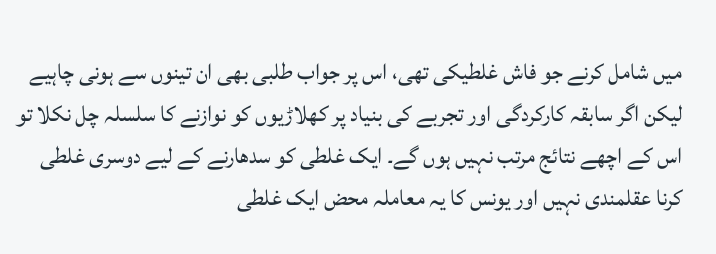میں شامل کرنے جو فاش غلطیکی تھی، اس پر جواب طلبی بھی ان تینوں سے ہونی چاہیے لیکن اگر سابقہ کارکردگی اور تجربے کی بنیاد پر کھلاڑیوں کو نوازنے کا سلسلہ چل نکلا تو اس کے اچھے نتائج مرتب نہیں ہوں گے۔ ایک غلطی کو سدھارنے کے لیے دوسری غلطی کرنا عقلمندی نہیں اور یونس کا یہ معاملہ محض ایک غلطی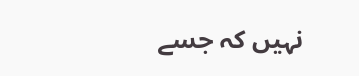نہیں کہ جسے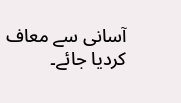آسانی سے معاف کردیا جائے۔